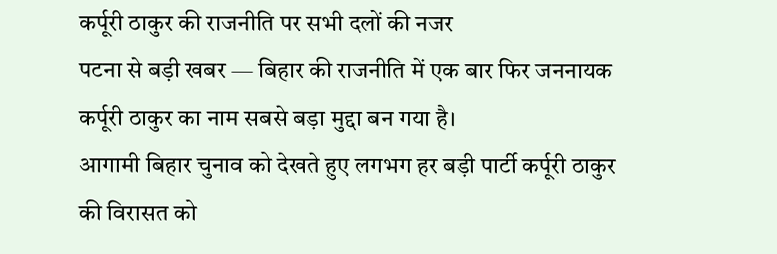कर्पूरी ठाकुर की राजनीति पर सभी दलों की नजर
पटना से बड़ी खबर — बिहार की राजनीति में एक बार फिर जननायक कर्पूरी ठाकुर का नाम सबसे बड़ा मुद्दा बन गया है।
आगामी बिहार चुनाव को देखते हुए लगभग हर बड़ी पार्टी कर्पूरी ठाकुर की विरासत को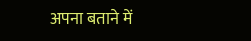अपना बताने में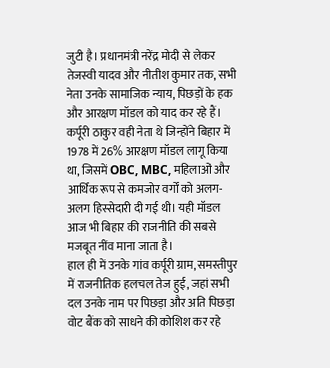जुटी है। प्रधानमंत्री नरेंद्र मोदी से लेकर तेजस्वी यादव और नीतीश कुमार तक, सभी नेता उनके सामाजिक न्याय, पिछड़ों के हक और आरक्षण मॉडल को याद कर रहे हैं।
कर्पूरी ठाकुर वही नेता थे जिन्होंने बिहार में 1978 में 26% आरक्षण मॉडल लागू किया था, जिसमें OBC, MBC, महिलाओं और आर्थिक रूप से कमजोर वर्गों को अलग-अलग हिस्सेदारी दी गई थी। यही मॉडल आज भी बिहार की राजनीति की सबसे मजबूत नींव माना जाता है।
हाल ही में उनके गांव कर्पूरी ग्राम, समस्तीपुर में राजनीतिक हलचल तेज हुई, जहां सभी दल उनके नाम पर पिछड़ा और अति पिछड़ा वोट बैंक को साधने की कोशिश कर रहे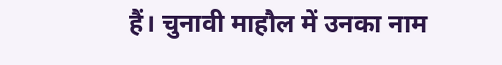हैं। चुनावी माहौल में उनका नाम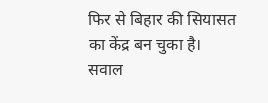फिर से बिहार की सियासत का केंद्र बन चुका है।
सवाल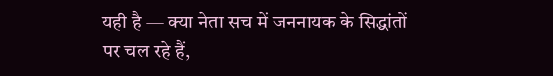यही है — क्या नेता सच में जननायक के सिद्धांतों पर चल रहे हैं,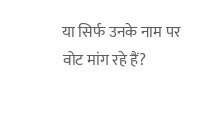या सिर्फ उनके नाम पर वोट मांग रहे हैं?